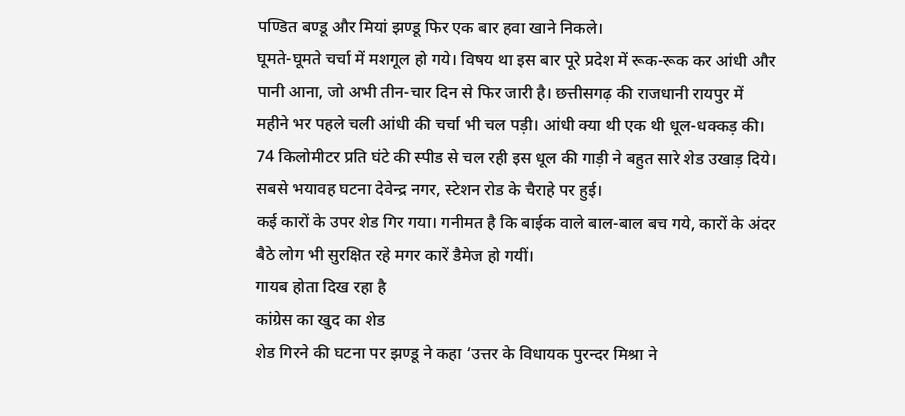पण्डित बण्डू और मियां झण्डू फिर एक बार हवा खाने निकले।
घूमते-घूमते चर्चा में मशगूल हो गये। विषय था इस बार पूरे प्रदेश में रूक-रूक कर आंधी और पानी आना, जो अभी तीन-चार दिन से फिर जारी है। छत्तीसगढ़ की राजधानी रायपुर में महीने भर पहले चली आंधी की चर्चा भी चल पड़ी। आंधी क्या थी एक थी धूल-धक्कड़ की।
74 किलोमीटर प्रति घंटे की स्पीड से चल रही इस धूल की गाड़ी ने बहुत सारे शेड उखाड़ दिये। सबसे भयावह घटना देवेन्द्र नगर, स्टेशन रोड के चैराहे पर हुई।
कई कारों के उपर शेड गिर गया। गनीमत है कि बाईक वाले बाल-बाल बच गये, कारों के अंदर बैठे लोग भी सुरक्षित रहे मगर कारें डैमेज हो गयीं।
गायब होता दिख रहा है
कांग्रेस का खुद का शेड
शेड गिरने की घटना पर झण्डू ने कहा ‘उत्तर के विधायक पुरन्दर मिश्रा ने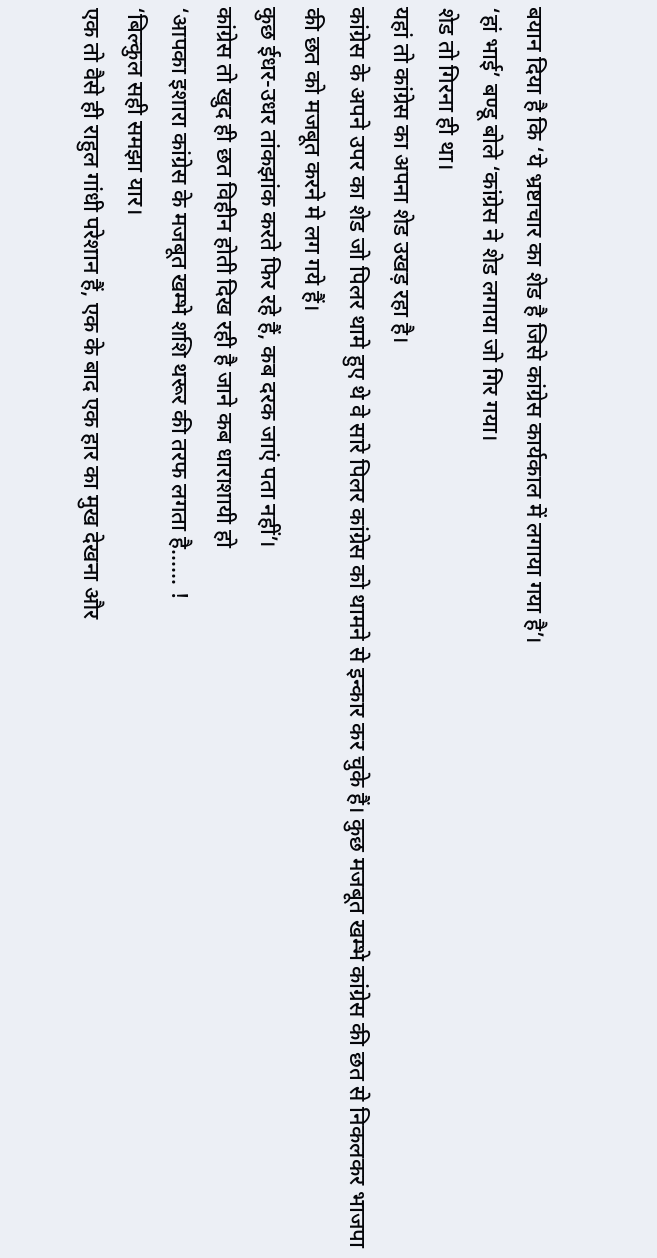बयान दिया है कि ‘ये भ्रष्टाचार का शेड है जिसे कांग्रेस कार्यकाल में लगाया गया है’।
‘हां भाई’ बण्डू बोले ‘कांग्रेस ने शेड लगाया जो गिर गया।
शेड तो गिरना ही था।
यहां तो कांग्रेस का अपना शेड उखड़ रहा है।
कांग्रेस के अपने उपर का शेड जो पिलर थामे हुए थे वे सारे पिलर कांग्रेस को थामने से इन्कार कर चुके हैं। कुछ मजबूत खम्भे कांग्रेस की छत से निकलकर भाजपा की छत को मजबूत करने मे लग गये हैं।
कुछ ईधर-उधर तांकझांक करते फिर रहे हैं, कब दरक जाएं पता नहीं’।
कांग्रेस तो खुद ही छत विहीन होती दिख रही है जाने कब धाराशायी हो
‘आपका इशारा कांग्रेस के मजबूत खम्भे शशि थरूर की तरफ लगता है…… !
‘बिल्कुल सही समझा यार।
एक तो वैसे ही राहुल गांधी परेशान हैं, एक के बाद एक हार का मुख देखना और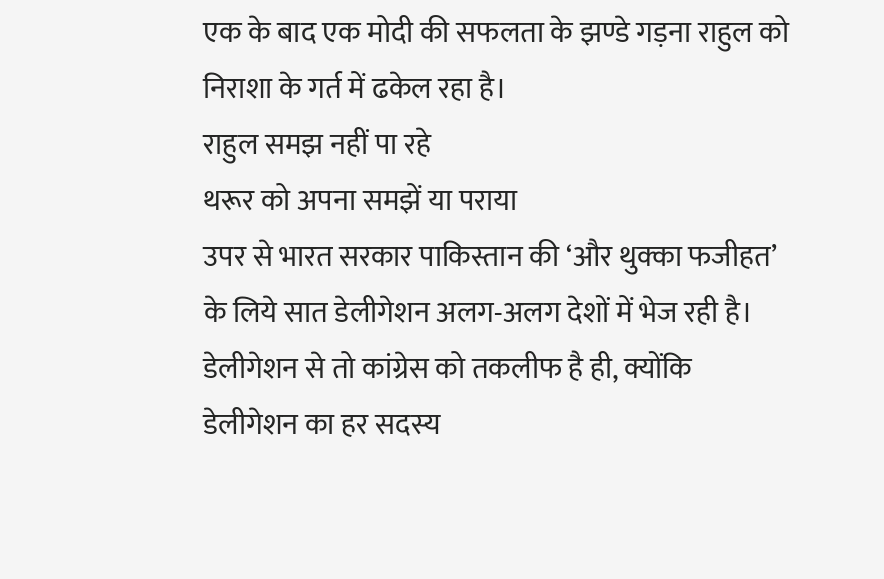एक के बाद एक मोदी की सफलता के झण्डे गड़ना राहुल को निराशा के गर्त में ढकेल रहा है।
राहुल समझ नहीं पा रहे
थरूर को अपना समझें या पराया
उपर से भारत सरकार पाकिस्तान की ‘और थुक्का फजीहत’ के लिये सात डेलीगेशन अलग-अलग देशों में भेज रही है।
डेलीगेशन से तो कांग्रेस को तकलीफ है ही, क्योंकि डेलीगेशन का हर सदस्य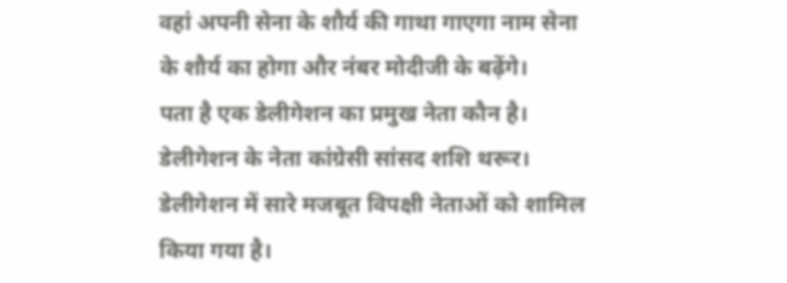वहां अपनी सेना के शौर्य की गाथा गाएगा नाम सेना के शौर्य का होगा और नंबर मोदीजी के बढ़ेंगे।
पता है एक डेलीगेशन का प्रमुख नेता कौन है। डेलीगेशन के नेता कांग्रेसी सांसद शशि थरूर।
डेलीगेशन में सारे मजबूत विपक्षी नेताओं को शामिल किया गया है।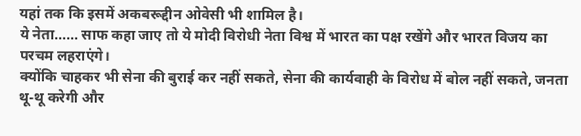यहां तक कि इसमें अकबरूद्दीन ओवेसी भी शामिल है।
ये नेता…… साफ कहा जाए तो ये मोदी विरोधी नेता विश्व में भारत का पक्ष रखेंगे और भारत विजय का परचम लहराएंगे।
क्योंकि चाहकर भी सेना की बुराई कर नहीं सकते, सेना की कार्यवाही के विरोध में बोल नहीं सकते, जनता थू-थू करेगी और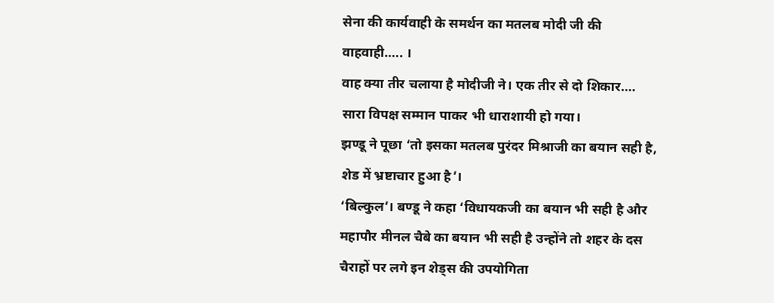सेना की कार्यवाही के समर्थन का मतलब मोदी जी की वाहवाही….. ।
वाह क्या तीर चलाया है मोदीजी ने। एक तीर से दो शिकार….
सारा विपक्ष सम्मान पाकर भी धाराशायी हो गया।
झण्डू ने पूछा ‘तो इसका मतलब पुरंदर मिश्राजी का बयान सही है, शेड में भ्रष्टाचार हुआ है’।
‘बिल्कुल’। बण्डू ने कहा ‘विधायकजी का बयान भी सही है और महापौर मीनल चैबे का बयान भी सही है उन्होंने तो शहर के दस चैराहों पर लगे इन शेड्स की उपयोगिता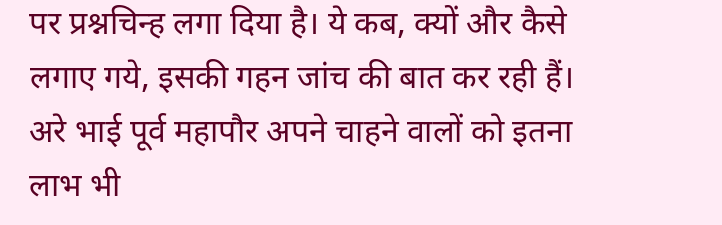पर प्रश्नचिन्ह लगा दिया है। ये कब, क्यों और कैसे लगाए गये, इसकी गहन जांच की बात कर रही हैं।
अरे भाई पूर्व महापौर अपने चाहने वालों को इतना लाभ भी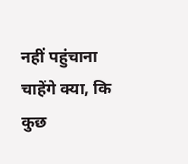नहीं पहुंचाना चाहेंगे क्या, कि कुछ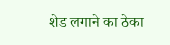शेड लगाने का ठेका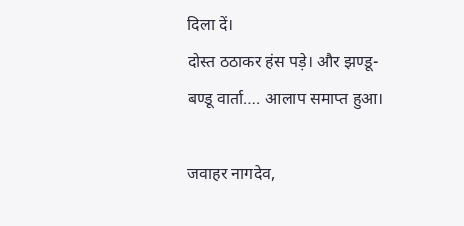दिला दें।
दोस्त ठठाकर हंस पड़े। और झण्डू-बण्डू वार्ता…. आलाप समाप्त हुआ।

जवाहर नागदेव,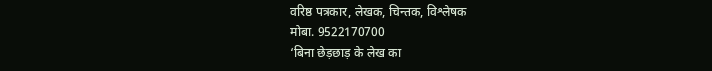वरिष्ठ पत्रकार, लेखक, चिन्तक, विश्लेषक
मोबा. 9522170700
‘बिना छेड़छाड़ के लेख का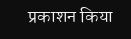प्रकाशन किया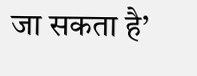जा सकता है’